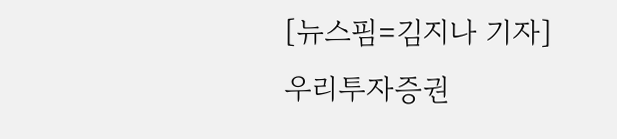[뉴스핌=김지나 기자] 우리투자증권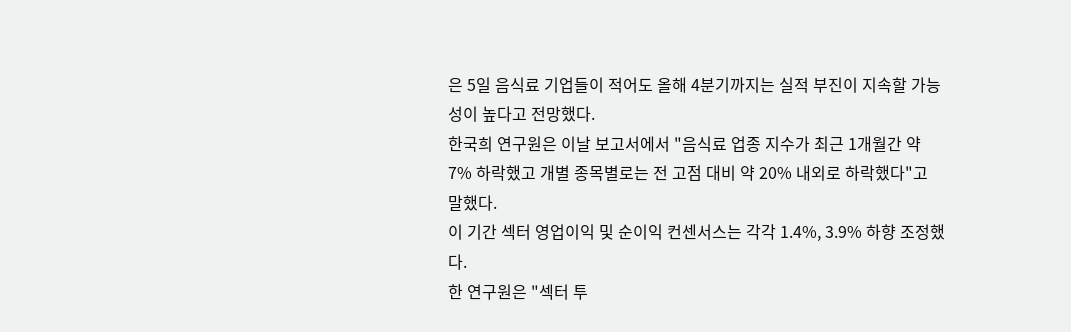은 5일 음식료 기업들이 적어도 올해 4분기까지는 실적 부진이 지속할 가능성이 높다고 전망했다.
한국희 연구원은 이날 보고서에서 "음식료 업종 지수가 최근 1개월간 약 7% 하락했고 개별 종목별로는 전 고점 대비 약 20% 내외로 하락했다"고 말했다.
이 기간 섹터 영업이익 및 순이익 컨센서스는 각각 1.4%, 3.9% 하향 조정했다.
한 연구원은 "섹터 투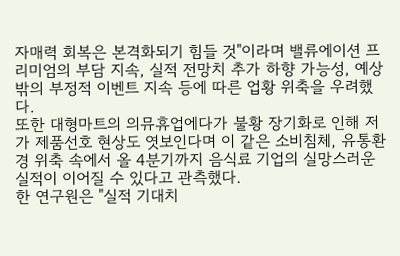자매력 회복은 본격화되기 힘들 것"이라며 밸류에이션 프리미엄의 부담 지속, 실적 전망치 추가 하향 가능성, 예상 밖의 부정적 이벤트 지속 등에 따른 업황 위축을 우려했다.
또한 대형마트의 의뮤휴업에다가 불황 장기화로 인해 저가 제품선호 현상도 엿보인다며 이 같은 소비침체, 유통환경 위축 속에서 올 4분기까지 음식료 기업의 실망스러운 실적이 이어질 수 있다고 관측했다.
한 연구원은 "실적 기대치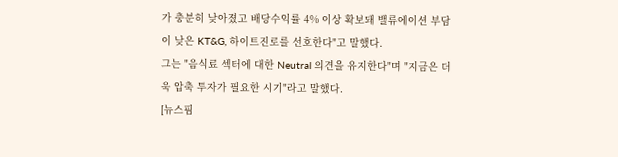가 충분히 낮아졌고 배당수익률 4% 이상 확보돼 밸류에이션 부담이 낮은 KT&G, 하이트진로를 선호한다"고 말했다.
그는 "음식료 섹터에 대한 Neutral 의견을 유지한다"며 "지금은 더욱 압축 투자가 필요한 시기"라고 말했다.
[뉴스핌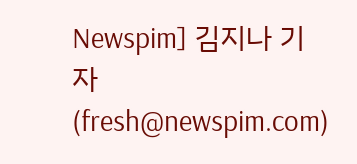Newspim] 김지나 기자 (fresh@newspim.com)